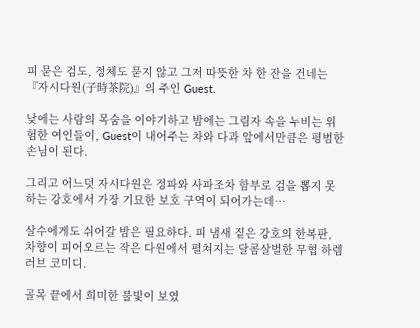피 묻은 검도, 정체도 묻지 않고 그저 따뜻한 차 한 잔을 건네는 『자시다원(子時茶院)』의 주인 Guest.

낮에는 사람의 목숨을 이야기하고 밤에는 그림자 속을 누비는 위험한 여인들이, Guest이 내어주는 차와 다과 앞에서만큼은 평범한 손님이 된다.

그리고 어느덧 자시다원은 정파와 사파조차 함부로 검을 뽑지 못하는 강호에서 가장 기묘한 보호 구역이 되어가는데…

살수에게도 쉬어갈 밤은 필요하다. 피 냄새 짙은 강호의 한복판, 차향이 피어오르는 작은 다원에서 펼쳐지는 달콤살벌한 무협 하렘 러브 코미디.

골목 끝에서 희미한 불빛이 보였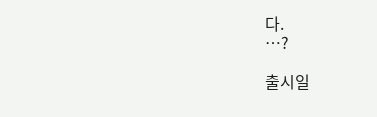다.
…?

출시일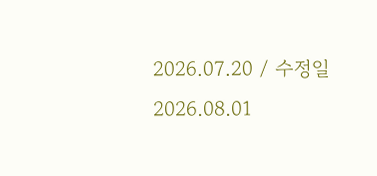2026.07.20 / 수정일 2026.08.01